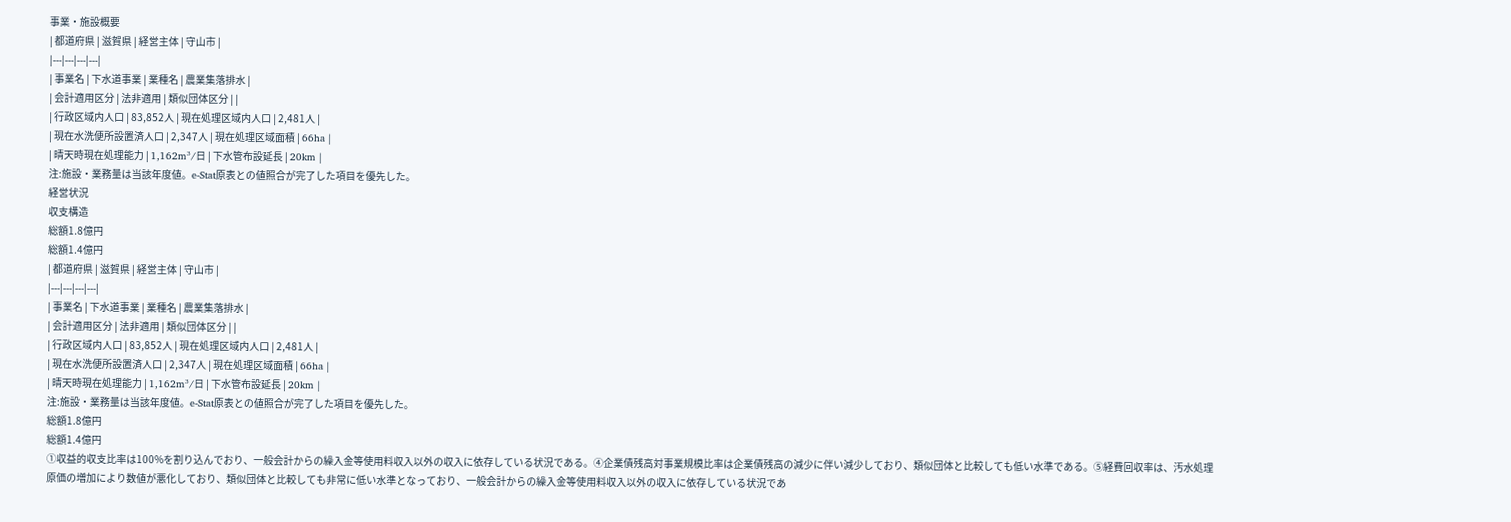事業・施設概要
| 都道府県 | 滋賀県 | 経営主体 | 守山市 |
|---|---|---|---|
| 事業名 | 下水道事業 | 業種名 | 農業集落排水 |
| 会計適用区分 | 法非適用 | 類似団体区分 | |
| 行政区域内人口 | 83,852人 | 現在処理区域内人口 | 2,481人 |
| 現在水洗便所設置済人口 | 2,347人 | 現在処理区域面積 | 66ha |
| 晴天時現在処理能力 | 1,162m³/日 | 下水管布設延長 | 20km |
注:施設・業務量は当該年度値。e-Stat原表との値照合が完了した項目を優先した。
経営状況
収支構造
総額1.8億円
総額1.4億円
| 都道府県 | 滋賀県 | 経営主体 | 守山市 |
|---|---|---|---|
| 事業名 | 下水道事業 | 業種名 | 農業集落排水 |
| 会計適用区分 | 法非適用 | 類似団体区分 | |
| 行政区域内人口 | 83,852人 | 現在処理区域内人口 | 2,481人 |
| 現在水洗便所設置済人口 | 2,347人 | 現在処理区域面積 | 66ha |
| 晴天時現在処理能力 | 1,162m³/日 | 下水管布設延長 | 20km |
注:施設・業務量は当該年度値。e-Stat原表との値照合が完了した項目を優先した。
総額1.8億円
総額1.4億円
①収益的収支比率は100%を割り込んでおり、一般会計からの繰入金等使用料収入以外の収入に依存している状況である。④企業債残高対事業規模比率は企業債残高の減少に伴い減少しており、類似団体と比較しても低い水準である。⑤経費回収率は、汚水処理原価の増加により数値が悪化しており、類似団体と比較しても非常に低い水準となっており、一般会計からの繰入金等使用料収入以外の収入に依存している状況であ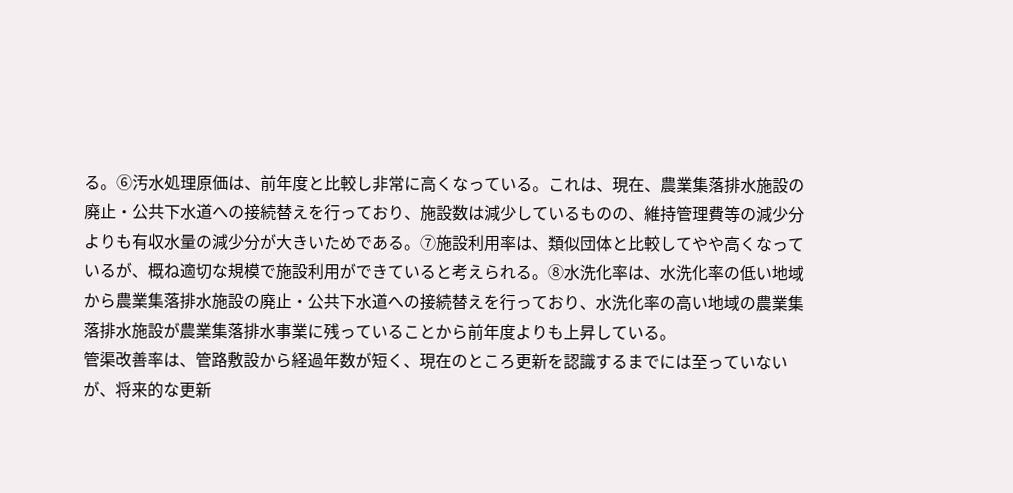る。⑥汚水処理原価は、前年度と比較し非常に高くなっている。これは、現在、農業集落排水施設の廃止・公共下水道への接続替えを行っており、施設数は減少しているものの、維持管理費等の減少分よりも有収水量の減少分が大きいためである。⑦施設利用率は、類似団体と比較してやや高くなっているが、概ね適切な規模で施設利用ができていると考えられる。⑧水洗化率は、水洗化率の低い地域から農業集落排水施設の廃止・公共下水道への接続替えを行っており、水洗化率の高い地域の農業集落排水施設が農業集落排水事業に残っていることから前年度よりも上昇している。
管渠改善率は、管路敷設から経過年数が短く、現在のところ更新を認識するまでには至っていないが、将来的な更新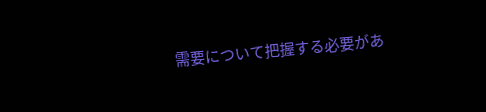需要について把握する必要があ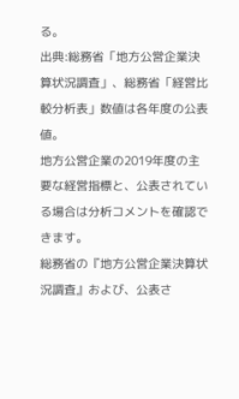る。
出典:総務省「地方公営企業決算状況調査」、総務省「経営比較分析表」数値は各年度の公表値。
地方公営企業の2019年度の主要な経営指標と、公表されている場合は分析コメントを確認できます。
総務省の『地方公営企業決算状況調査』および、公表さ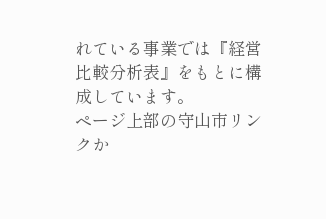れている事業では『経営比較分析表』をもとに構成しています。
ページ上部の守山市リンクか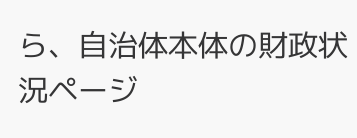ら、自治体本体の財政状況ページ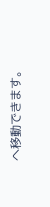へ移動できます。